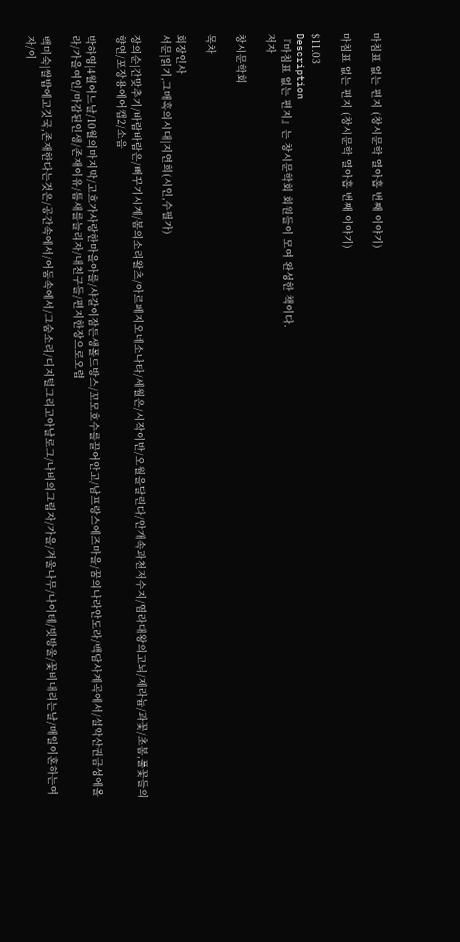마침표 없는 편지 (창시문학 열아홉 번째 이야기)

마침표 없는 편지 (창시문학 열아홉 번째 이야기)

$11.03
Description
『마침표 없는 편지』는 창시문학회 회원들이 모여 완성한 책이다.
저자

창시문학회

목차

회장인사
서문|읽기,그매혹의시대|지연희(시인,수필가)

장의순|간맞추기/바람바람은/뻐꾸기시계/봄의소리왈츠/아르페지오네소나타/세월은/시작이반/오월을달린다/안개속과천저수지/염라대왕의고뇌/제라늄/과꽃/초봄,풀꽃들의향연/포장용에어캡2/소음

박하영|4월어느날/10월의마지막/고흐가사랑한마을아를/샤갈이잠든생폴드방스/꼬모호수를끌어안고/남프랑스에즈마을/꿈의나라안도라/백담사계곡에서/설악산권금성에올라/가을여인/마감된인생/존재이유/틈새를늘리자/내친구들/편지한장으로오렴

백미숙|쌀밥에고깃국,존재한다는것은/공간속에서/어둠속에서/그숨소리/디지털그리고아날로그/나비의그림자/가을/겨울나무/나이테/빗방울/꽃비내리는날/매일이혼하는여자/이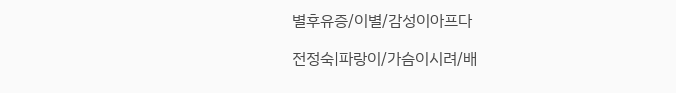별후유증/이별/감성이아프다

전정숙|파랑이/가슴이시려/배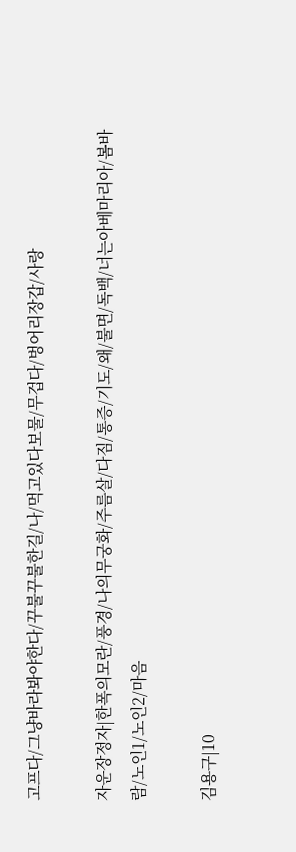고프다/그냥바라봐야한다/꾸불꾸불한길/나/먹고있다보물/무겁다/벙어리장갑/사랑

자운장정자|한폭의모란/풍경/나의무궁화/주름살/다짐/통증/기도/왜/불면/독백/너는아베마리아/봄바람/노인1/노인2/마음

김용구|10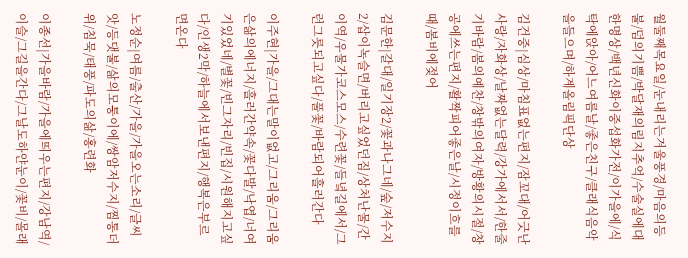월둘째목요일/눈내리는겨울풍경/마음의등불/덤의기쁨/박달재의림지추억/수술실에대한명상/백년신화이중섭화가전/이가을에/식탁에앉아/어느여름날/좋은친구/클래식음악을들으며/하계올림픽단상

김건중|심상/마침표없는편지/잠꼬대/어긋난사랑/자화상/날짜없는달력/강가에서서/한줄기바람/봄의예찬/창밖의여자/방황의시절/창공에쓰는편지/활짝피어좋은날/시정이흐를때/봄비에젖어

김문한|갈대/일기장2/꽃과나그네/숲/저수지2/삽이녹슬면/버리고싶었던짐/상처난물/간이역/우물가코스모스/수련꽃/들녘길에서/그런그릇되고싶다/풀꽃/바람되어흘러간다

이주현|가을/그대는말이없고/그리움/그리움은삶의에너지/흘러간약속/꽃다발/낙엽/너여기있었네/별꽃/빈그자리/빈집/시원해지고싶다/인생2막/하늘에서보낸편지/행복은부르면온다

노정순|여름/출산/가을/가을오는소리/글씨앗/등댓불/삶의모퉁이에/쌍암저수지/찜통더위/침묵/태풍/파도의삶/홍련화

이종선|가을바람/가을에띄우는편지/강남역/이슬/그길을간다/그날도하얀눈이/꽃비/몰래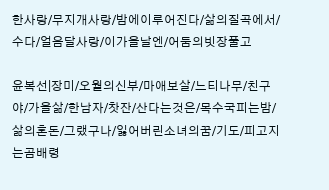한사랑/무지개사랑/밤에이루어진다/삶의질곡에서/수다/얼음달사랑/이가을날엔/어둠의빗장풀고

윤복선|장미/오월의신부/마애보살/느티나무/친구야/가을삶/한남자/찻잔/산다는것은/목수국피는밤/삶의혼돈/그랬구나/잃어버린소녀의꿈/기도/피고지는곰배령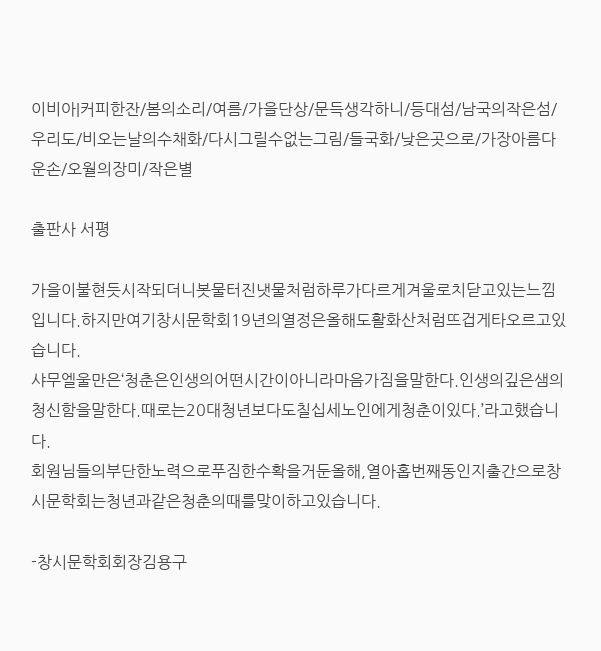이비아|커피한잔/봄의소리/여름/가을단상/문득생각하니/등대섬/남국의작은섬/우리도/비오는날의수채화/다시그릴수없는그림/들국화/낮은곳으로/가장아름다운손/오월의장미/작은별

출판사 서평

가을이불현듯시작되더니봇물터진냇물처럼하루가다르게겨울로치닫고있는느낌입니다.하지만여기창시문학회19년의열정은올해도활화산처럼뜨겁게타오르고있습니다.
샤무엘울만은‘청춘은인생의어떤시간이아니라마음가짐을말한다.인생의깊은샘의청신함을말한다.때로는20대청년보다도칠십세노인에게청춘이있다.’라고했습니다.
회원님들의부단한노력으로푸짐한수확을거둔올해,열아홉번째동인지출간으로창시문학회는청년과같은청춘의때를맞이하고있습니다.

-창시문학회회장김용구